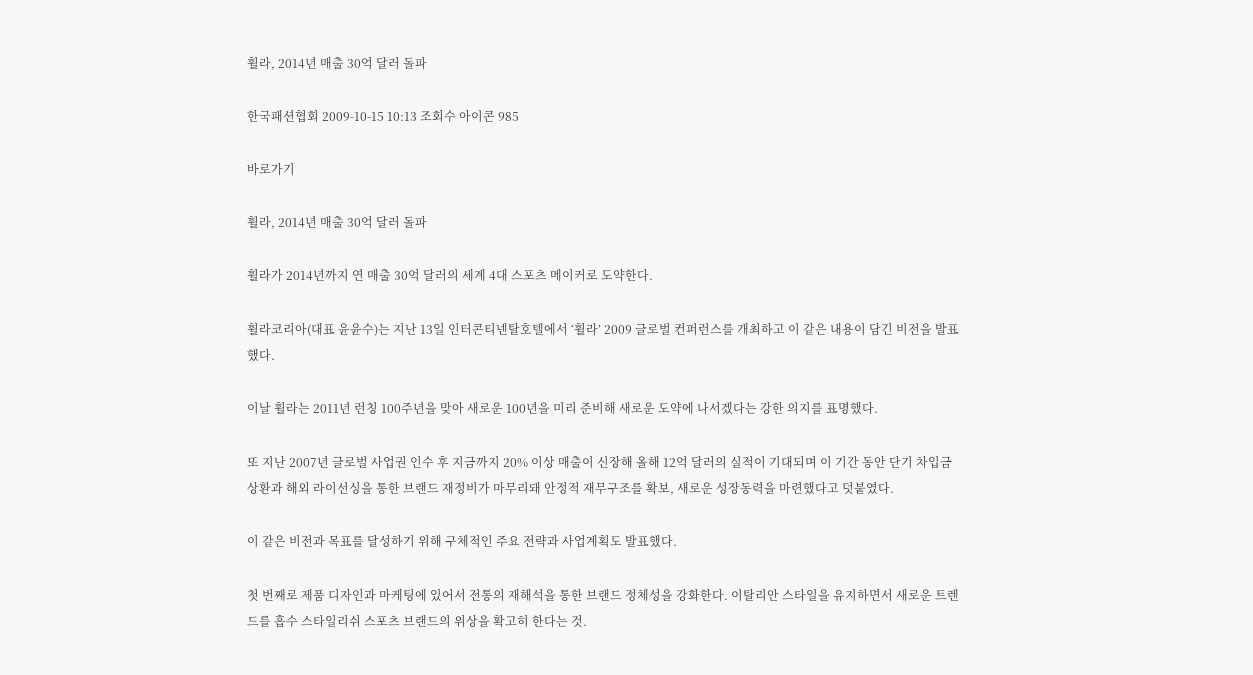휠라, 2014년 매출 30억 달러 돌파

한국패션협회 2009-10-15 10:13 조회수 아이콘 985

바로가기

휠라, 2014년 매출 30억 달러 돌파

휠라가 2014년까지 연 매출 30억 달러의 세계 4대 스포츠 메이커로 도약한다.

휠라코리아(대표 윤윤수)는 지난 13일 인터콘티넨탈호텔에서 ‘휠라’ 2009 글로벌 컨퍼런스를 개최하고 이 같은 내용이 담긴 비전을 발표했다.

이날 휠라는 2011년 런칭 100주년을 맞아 새로운 100년을 미리 준비해 새로운 도약에 나서겠다는 강한 의지를 표명했다.

또 지난 2007년 글로벌 사업권 인수 후 지금까지 20% 이상 매출이 신장해 올해 12억 달러의 실적이 기대되며 이 기간 동안 단기 차입금 상환과 해외 라이선싱을 통한 브랜드 재정비가 마무리돼 안정적 재무구조를 확보, 새로운 성장동력을 마련했다고 덧붙였다.

이 같은 비전과 목표를 달성하기 위해 구체적인 주요 전략과 사업계획도 발표했다.

첫 번째로 제품 디자인과 마케팅에 있어서 전통의 재해석을 통한 브랜드 정체성을 강화한다. 이탈리안 스타일을 유지하면서 새로운 트렌드를 흡수 스타일리쉬 스포츠 브랜드의 위상을 확고히 한다는 것.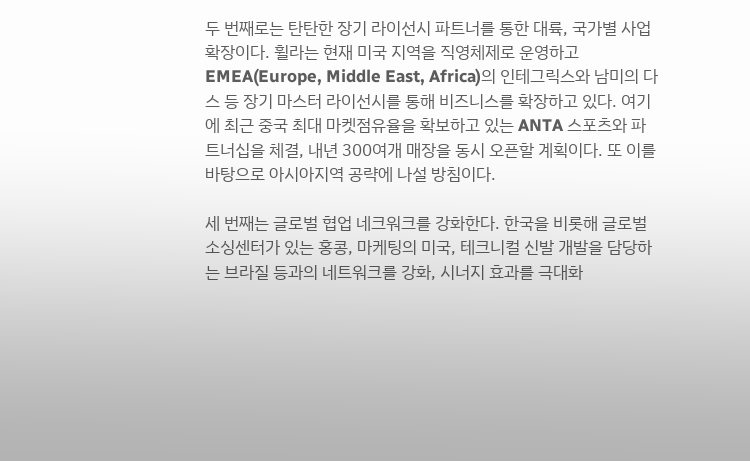두 번째로는 탄탄한 장기 라이선시 파트너를 통한 대륙, 국가별 사업 확장이다. 휠라는 현재 미국 지역을 직영체제로 운영하고 EMEA(Europe, Middle East, Africa)의 인테그릭스와 남미의 다스 등 장기 마스터 라이선시를 통해 비즈니스를 확장하고 있다. 여기에 최근 중국 최대 마켓점유율을 확보하고 있는 ANTA 스포츠와 파트너십을 체결, 내년 300여개 매장을 동시 오픈할 계획이다. 또 이를 바탕으로 아시아지역 공략에 나설 방침이다.

세 번째는 글로벌 협업 네크워크를 강화한다. 한국을 비롯해 글로벌 소싱센터가 있는 홍콩, 마케팅의 미국, 테크니컬 신발 개발을 담당하는 브라질 등과의 네트워크를 강화, 시너지 효과를 극대화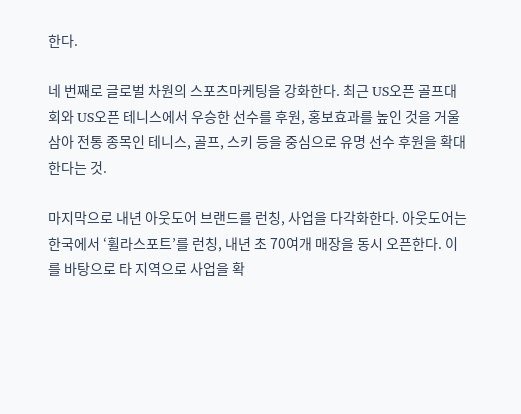한다.

네 번째로 글로벌 차원의 스포츠마케팅을 강화한다. 최근 US오픈 골프대회와 US오픈 테니스에서 우승한 선수를 후원, 홍보효과를 높인 것을 거울 삼아 전통 종목인 테니스, 골프, 스키 등을 중심으로 유명 선수 후원을 확대한다는 것.

마지막으로 내년 아웃도어 브랜드를 런칭, 사업을 다각화한다. 아웃도어는 한국에서 ‘휠라스포트’를 런칭, 내년 초 70여개 매장을 동시 오픈한다. 이를 바탕으로 타 지역으로 사업을 확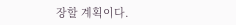장할 계획이다.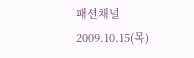패션채널 2009.10.15(목)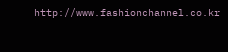http://www.fashionchannel.co.kr